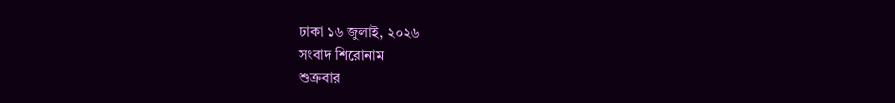ঢাকা ১৬ জুলাই, ২০২৬
সংবাদ শিরোনাম
শুক্রবার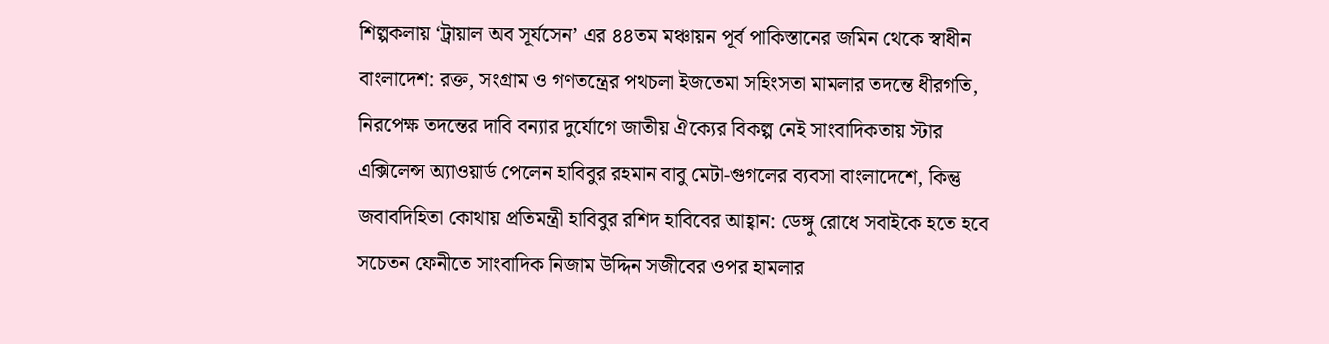শিল্পকলায় ‘ট্রায়াল অব সূর্যসেন’ এর ৪৪তম মঞ্চায়ন পূর্ব পাকিস্তানের জমিন থেকে স্বাধীন বাংলাদেশ: রক্ত, সংগ্রাম ও গণতন্ত্রের পথচলা ইজতেমা সহিংসতা মামলার তদন্তে ধীরগতি, নিরপেক্ষ তদন্তের দাবি বন্যার দুর্যোগে জাতীয় ঐক্যের বিকল্প নেই সাংবাদিকতায় স্টার এক্সিলেন্স অ্যাওয়ার্ড পেলেন হাবিবুর রহমান বাবু মেটা-গুগলের ব্যবসা বাংলাদেশে, কিন্তু জবাবদিহিতা কোথায় প্রতিমন্ত্রী হাবিবুর রশিদ হাবিবের আহ্বান: ডেঙ্গু রোধে সবাইকে হতে হবে সচেতন ফেনীতে সাংবাদিক নিজাম উদ্দিন সজীবের ওপর হামলার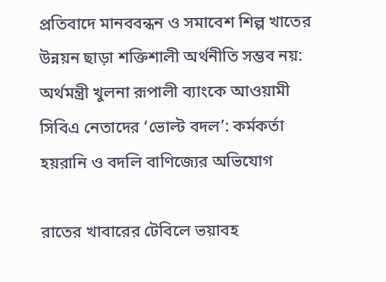প্রতিবাদে মানববন্ধন ও সমাবেশ শিল্প খাতের উন্নয়ন ছাড়া শক্তিশালী অর্থনীতি সম্ভব নয়: অর্থমন্ত্রী খুলনা রূপালী ব্যাংকে আওয়ামী সিবিএ নেতাদের ‘ভোল্ট বদল’: কর্মকর্তা হয়রানি ও বদলি বাণিজ্যের অভিযোগ

রাতের খাবারের টেবিলে ভয়াবহ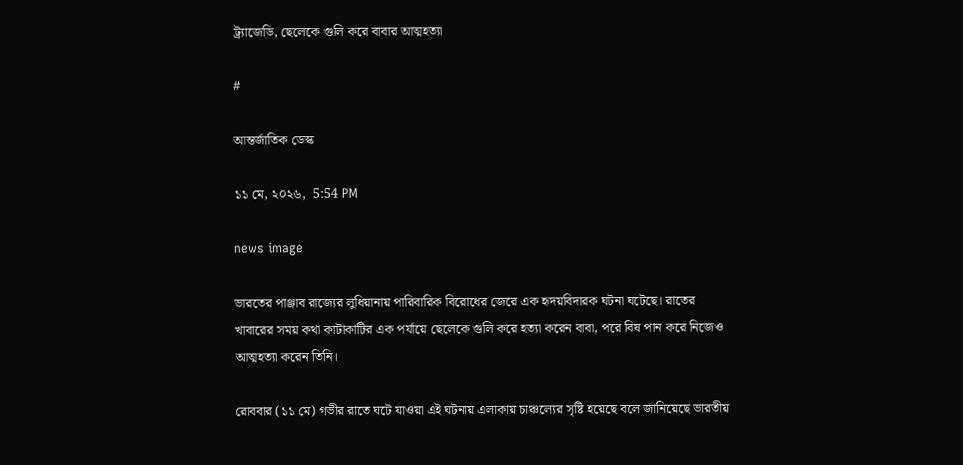ট্র্যাজেডি, ছেলেকে গুলি করে বাবার আত্মহত্যা

#

আন্তর্জাতিক ডেস্ক

১১ মে, ২০২৬,  5:54 PM

news image

ভারতের পাঞ্জাব রাজ্যের লুধিয়ানায় পারিবারিক বিরোধের জেরে এক হৃদয়বিদারক ঘটনা ঘটেছে। রাতের খাবারের সময় কথা কাটাকাটির এক পর্যায়ে ছেলেকে গুলি করে হত্যা করেন বাবা, পরে বিষ পান করে নিজেও আত্মহত্যা করেন তিনি।

রোববার (১১ মে) গভীর রাতে ঘটে যাওয়া এই ঘটনায় এলাকায় চাঞ্চল্যের সৃষ্টি হয়েছে বলে জানিয়েছে ভারতীয়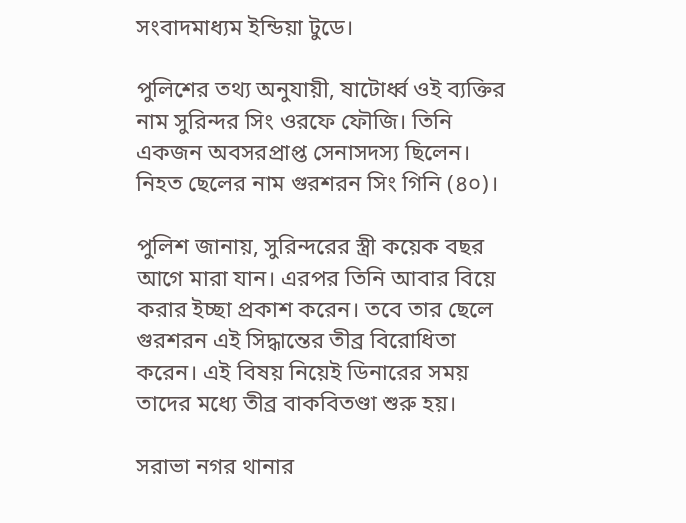সংবাদমাধ্যম ইন্ডিয়া টুডে।

পুলিশের তথ্য অনুযায়ী, ষাটোর্ধ্ব ওই ব্যক্তির নাম সুরিন্দর সিং ওরফে ফৌজি। তিনি একজন অবসরপ্রাপ্ত সেনাসদস্য ছিলেন। নিহত ছেলের নাম গুরশরন সিং গিনি (৪০)।

পুলিশ জানায়, সুরিন্দরের স্ত্রী কয়েক বছর আগে মারা যান। এরপর তিনি আবার বিয়ে করার ইচ্ছা প্রকাশ করেন। তবে তার ছেলে গুরশরন এই সিদ্ধান্তের তীব্র বিরোধিতা করেন। এই বিষয় নিয়েই ডিনারের সময় তাদের মধ্যে তীব্র বাকবিতণ্ডা শুরু হয়।

সরাভা নগর থানার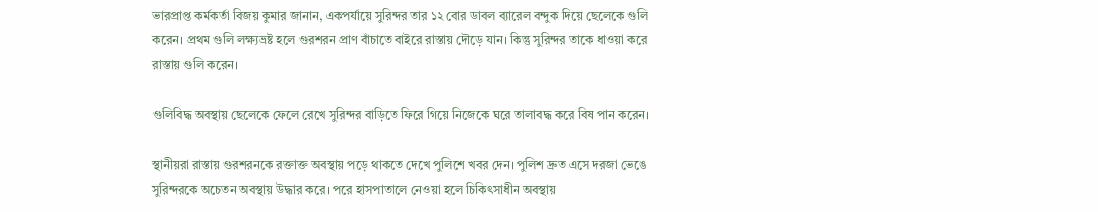ভারপ্রাপ্ত কর্মকর্তা বিজয় কুমার জানান, একপর্যায়ে সুরিন্দর তার ১২ বোর ডাবল ব্যারেল বন্দুক দিয়ে ছেলেকে গুলি করেন। প্রথম গুলি লক্ষ্যভ্রষ্ট হলে গুরশরন প্রাণ বাঁচাতে বাইরে রাস্তায় দৌড়ে যান। কিন্তু সুরিন্দর তাকে ধাওয়া করে রাস্তায় গুলি করেন।

গুলিবিদ্ধ অবস্থায় ছেলেকে ফেলে রেখে সুরিন্দর বাড়িতে ফিরে গিয়ে নিজেকে ঘরে তালাবদ্ধ করে বিষ পান করেন।

স্থানীয়রা রাস্তায় গুরশরনকে রক্তাক্ত অবস্থায় পড়ে থাকতে দেখে পুলিশে খবর দেন। পুলিশ দ্রুত এসে দরজা ভেঙে সুরিন্দরকে অচেতন অবস্থায় উদ্ধার করে। পরে হাসপাতালে নেওয়া হলে চিকিৎসাধীন অবস্থায়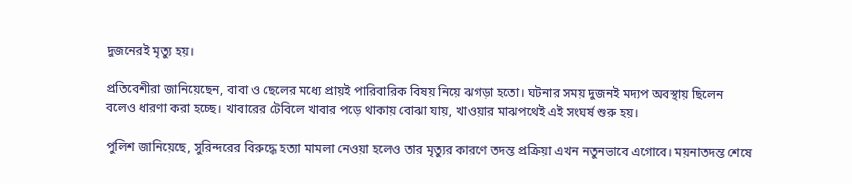দুজনেরই মৃত্যু হয়।

প্রতিবেশীরা জানিয়েছেন, বাবা ও ছেলের মধ্যে প্রায়ই পারিবারিক বিষয় নিয়ে ঝগড়া হতো। ঘটনার সময় দুজনই মদ্যপ অবস্থায় ছিলেন বলেও ধারণা করা হচ্ছে। খাবারের টেবিলে খাবার পড়ে থাকায় বোঝা যায়, খাওয়ার মাঝপথেই এই সংঘর্ষ শুরু হয়।

পুলিশ জানিয়েছে, সুরিন্দরের বিরুদ্ধে হত্যা মামলা নেওয়া হলেও তার মৃত্যুর কারণে তদন্ত প্রক্রিয়া এখন নতুনভাবে এগোবে। ময়নাতদন্ত শেষে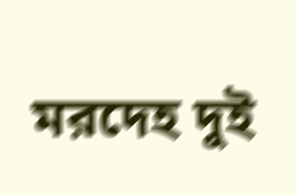মরদেহ দুই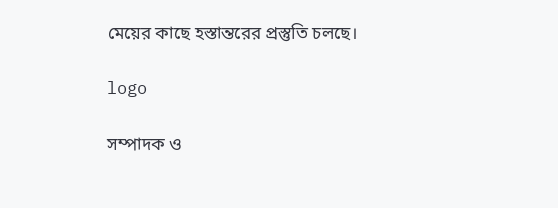মেয়ের কাছে হস্তান্তরের প্রস্তুতি চলছে।

logo

সম্পাদক ও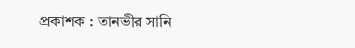প্রকাশক : তানভীর সানি